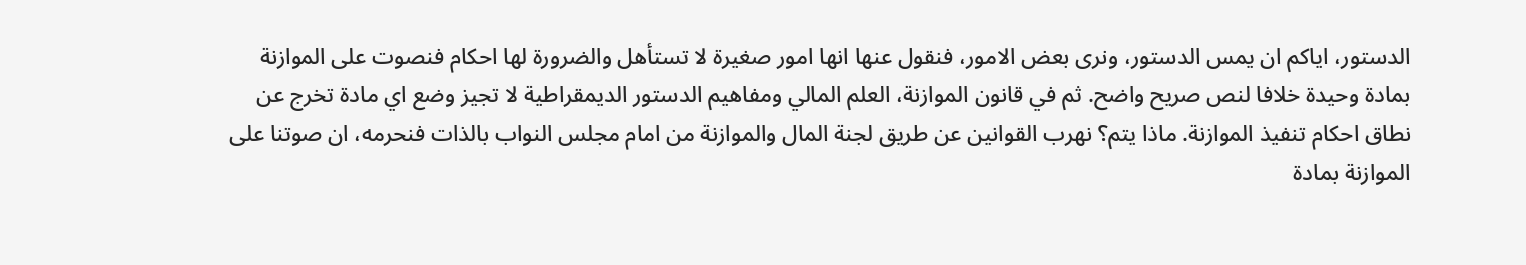الدستور، اياكم ان يمس الدستور، ونرى بعض الامور، فنقول عنها انها امور صغيرة لا تستأهل والضرورة لها احكام فنصوت على الموازنة بمادة وحيدة خلافا لنص صريح واضح. ثم في قانون الموازنة، العلم المالي ومفاهيم الدستور الديمقراطية لا تجيز وضع اي مادة تخرج عن نطاق احكام تنفيذ الموازنة. ماذا يتم؟ نهرب القوانين عن طريق لجنة المال والموازنة من امام مجلس النواب بالذات فنحرمه، ان صوتنا على الموازنة بمادة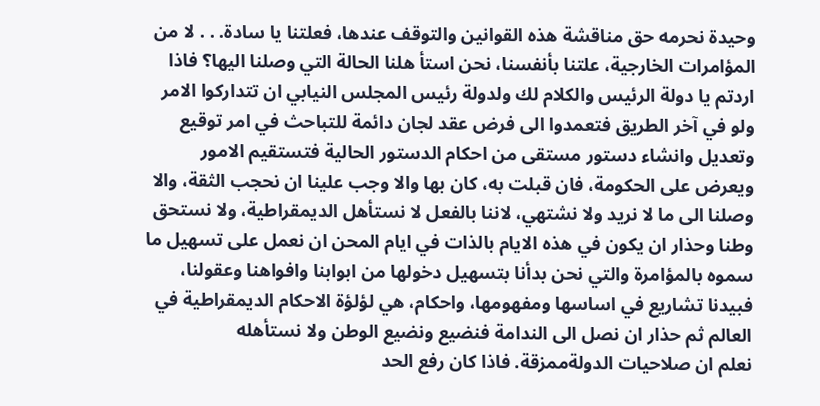وحيدة نحرمه حق مناقشة هذه القوانين والتوقف عندها، فعلتنا يا سادة. . . لا من المؤامرات الخارجية، علتنا بأنفسنا، نحن استأ هلنا الحالة التي وصلنا اليها؟ فاذا اردتم يا دولة الرئيس والكلام لك ولدولة رئيس المجلس النيابي ان تتداركوا الامر ولو في آخر الطريق فتعمدوا الى فرض عقد لجان دائمة للتباحث في امر توقيع وتعديل وانشاء دستور مستقى من احكام الدستور الحالية فتستقيم الامور ويعرض على الحكومة، فان قبلت به، كان بها والا وجب علينا ان نحجب الثقة، والا وصلنا الى ما لا نريد ولا نشتهي، لاننا بالفعل لا نستأهل الديمقراطية، ولا نستحق وطنا وحذار ان يكون في هذه الايام بالذات في ايام المحن ان نعمل على تسهيل ما سموه بالمؤامرة والتي نحن بدأنا بتسهيل دخولها من ابوابنا وافواهنا وعقولنا، فبيدنا تشاريع في اساسها ومفهومها، واحكام، هي لؤلؤة الاحكام الديمقراطية في العالم ثم حذار ان نصل الى الندامة فنضيع ونضيع الوطن ولا نستأهله
نعلم ان صلاحيات الدولةممزقة. فاذا كان رفع الحد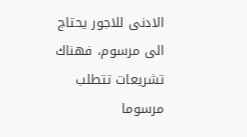الادنى للاجور يحتاج الى مرسوم، فهناك تشريعات تتطلب مرسوما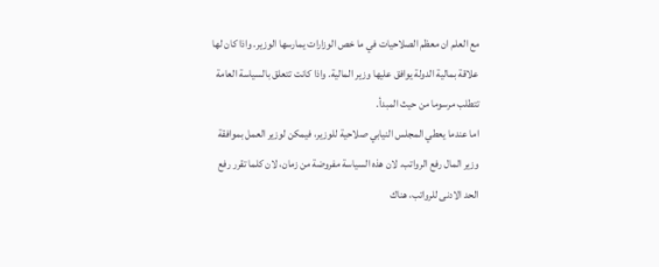مع العلم ان معظم الصلاحيات في ما خص الوزارات يمارسها الوزير. واذا كان لها علاقة بمالية الدولة يوافق عليها وزير المالية. واذا كانت تتعلق بالسياسة العامة تتطلب مرسوما من حيث المبدأ.
اما عندما يعطي المجلس النيابي صلاحية للوزير، فيمكن لوزير العمل بموافقة وزير المال رفع الرواتب. لان هذه السياسة مفروضة من زمان، لان كلما تقرر رفع الحد الادنى للرواتب، هناك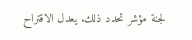لجنة مؤشر تحدد ذلك. يعدل الاقتراح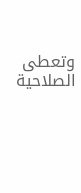وتعطى الصلاحية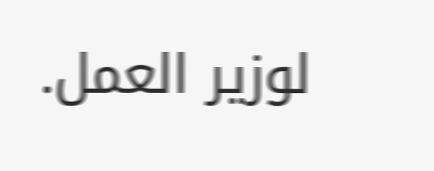لوزير العمل.